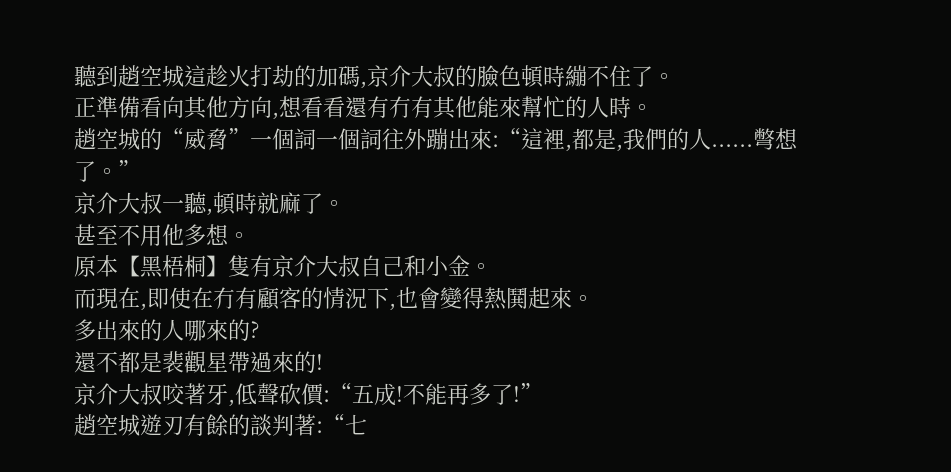聽到趙空城這趁火打劫的加碼,京介大叔的臉色頓時繃不住了。
正準備看向其他方向,想看看還有冇有其他能來幫忙的人時。
趙空城的“威脅”一個詞一個詞往外蹦出來:“這裡,都是,我們的人......彆想了。”
京介大叔一聽,頓時就麻了。
甚至不用他多想。
原本【黑梧桐】隻有京介大叔自己和小金。
而現在,即使在冇有顧客的情況下,也會變得熱鬨起來。
多出來的人哪來的?
還不都是裴觀星帶過來的!
京介大叔咬著牙,低聲砍價:“五成!不能再多了!”
趙空城遊刃有餘的談判著:“七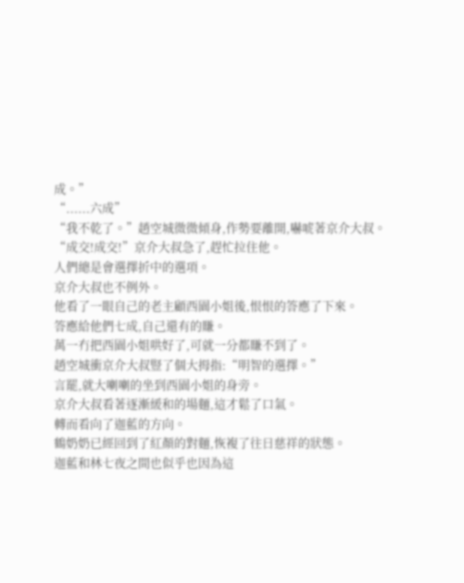成。”
“......六成”
“我不乾了。”趙空城微微傾身,作勢要離開,嚇唬著京介大叔。
“成交!成交!”京介大叔急了,趕忙拉住他。
人們總是會選擇折中的選項。
京介大叔也不例外。
他看了一眼自己的老主顧西園小姐後,恨恨的答應了下來。
答應給他們七成,自己還有的賺。
萬一冇把西園小姐哄好了,可就一分都賺不到了。
趙空城衝京介大叔豎了個大拇指:“明智的選擇。”
言罷,就大喇喇的坐到西園小姐的身旁。
京介大叔看著逐漸緩和的場麵,這才鬆了口氣。
轉而看向了迦藍的方向。
鶴奶奶已經回到了紅顏的對麵,恢複了往日慈祥的狀態。
迦藍和林七夜之間也似乎也因為這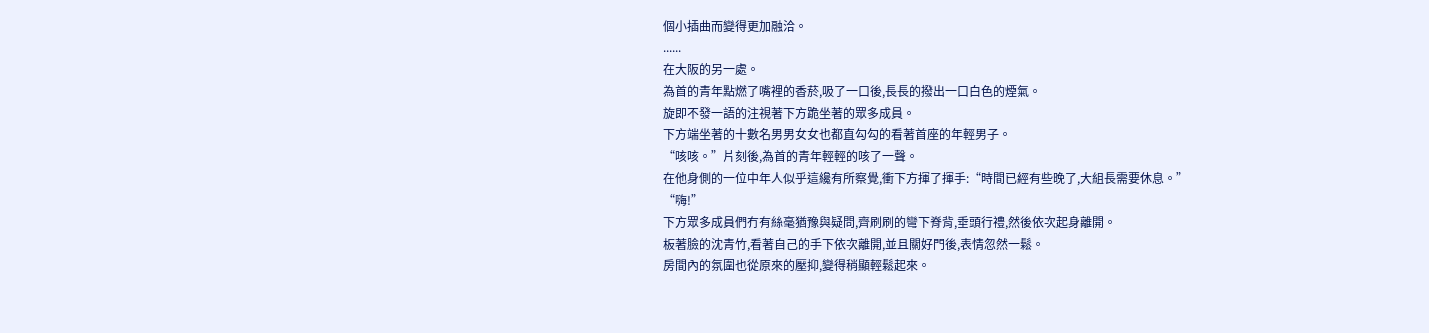個小插曲而變得更加融洽。
......
在大阪的另一處。
為首的青年點燃了嘴裡的香菸,吸了一口後,長長的撥出一口白色的煙氣。
旋即不發一語的注視著下方跪坐著的眾多成員。
下方端坐著的十數名男男女女也都直勾勾的看著首座的年輕男子。
“咳咳。”片刻後,為首的青年輕輕的咳了一聲。
在他身側的一位中年人似乎這纔有所察覺,衝下方揮了揮手:“時間已經有些晚了,大組長需要休息。”
“嗨!”
下方眾多成員們冇有絲毫猶豫與疑問,齊刷刷的彎下脊背,垂頭行禮,然後依次起身離開。
板著臉的沈青竹,看著自己的手下依次離開,並且關好門後,表情忽然一鬆。
房間內的氛圍也從原來的壓抑,變得稍顯輕鬆起來。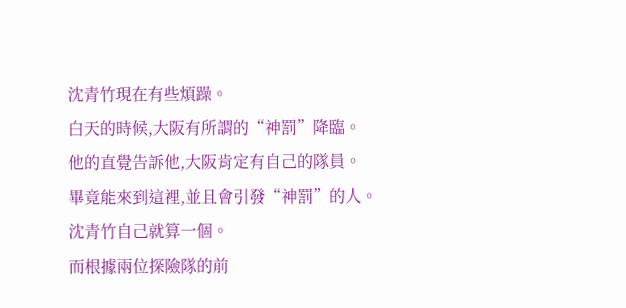沈青竹現在有些煩躁。
白天的時候,大阪有所謂的“神罰”降臨。
他的直覺告訴他,大阪肯定有自己的隊員。
畢竟能來到這裡,並且會引發“神罰”的人。
沈青竹自己就算一個。
而根據兩位探險隊的前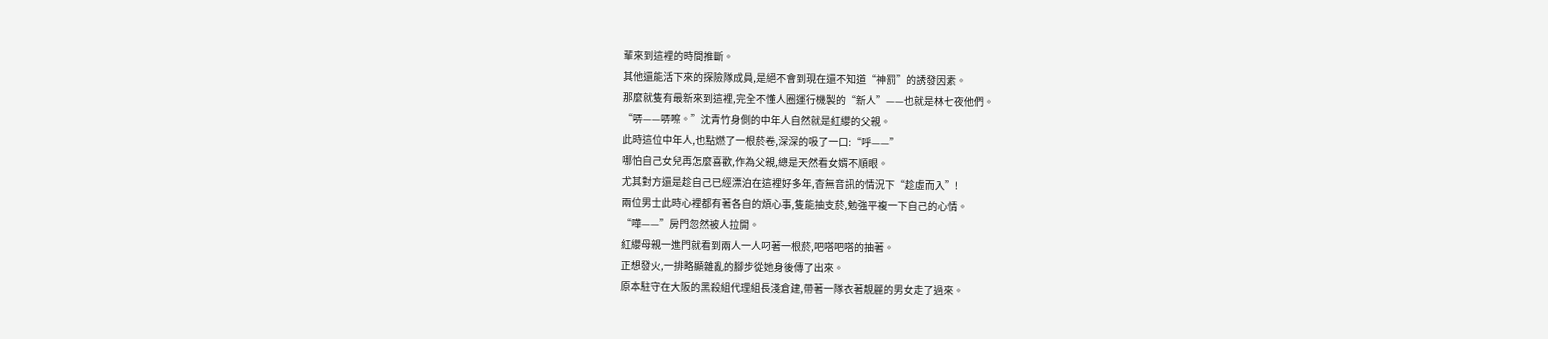輩來到這裡的時間推斷。
其他還能活下來的探險隊成員,是絕不會到現在還不知道“神罰”的誘發因素。
那麼就隻有最新來到這裡,完全不懂人圈運行機製的“新人”——也就是林七夜他們。
“哢——哢嚓。”沈青竹身側的中年人自然就是紅纓的父親。
此時這位中年人,也點燃了一根菸卷,深深的吸了一口:“呼——”
哪怕自己女兒再怎麼喜歡,作為父親,總是天然看女婿不順眼。
尤其對方還是趁自己已經漂泊在這裡好多年,杳無音訊的情況下“趁虛而入”!
兩位男士此時心裡都有著各自的煩心事,隻能抽支菸,勉強平複一下自己的心情。
“嘩——”房門忽然被人拉開。
紅纓母親一進門就看到兩人一人叼著一根菸,吧嗒吧嗒的抽著。
正想發火,一排略顯雜亂的腳步從她身後傳了出來。
原本駐守在大阪的黑殺組代理組長淺倉建,帶著一隊衣著靚麗的男女走了過來。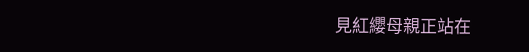見紅纓母親正站在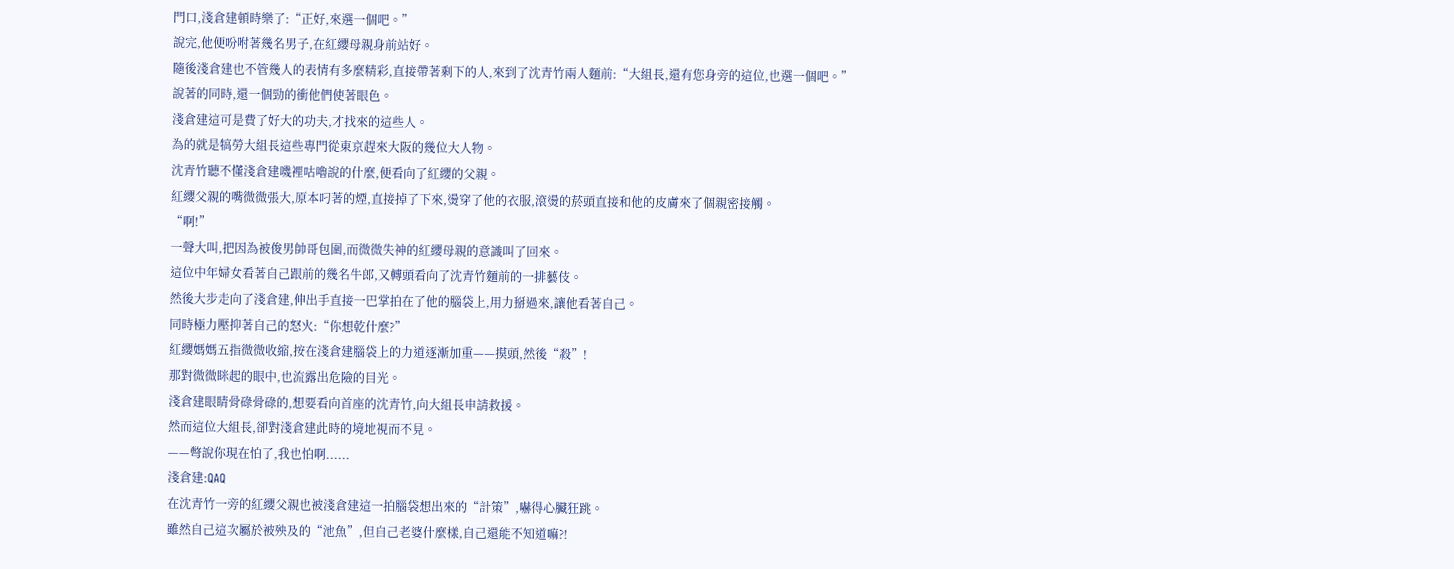門口,淺倉建頓時樂了:“正好,來選一個吧。”
說完,他便吩咐著幾名男子,在紅纓母親身前站好。
隨後淺倉建也不管幾人的表情有多麼精彩,直接帶著剩下的人,來到了沈青竹兩人麵前:“大組長,還有您身旁的這位,也選一個吧。”
說著的同時,還一個勁的衝他們使著眼色。
淺倉建這可是費了好大的功夫,才找來的這些人。
為的就是犒勞大組長這些專門從東京趕來大阪的幾位大人物。
沈青竹聽不懂淺倉建嘰裡咕嚕說的什麼,便看向了紅纓的父親。
紅纓父親的嘴微微張大,原本叼著的煙,直接掉了下來,燙穿了他的衣服,滾燙的菸頭直接和他的皮膚來了個親密接觸。
“啊!”
一聲大叫,把因為被俊男帥哥包圍,而微微失神的紅纓母親的意識叫了回來。
這位中年婦女看著自己跟前的幾名牛郎,又轉頭看向了沈青竹麵前的一排藝伎。
然後大步走向了淺倉建,伸出手直接一巴掌拍在了他的腦袋上,用力掰過來,讓他看著自己。
同時極力壓抑著自己的怒火:“你想乾什麼?”
紅纓媽媽五指微微收縮,按在淺倉建腦袋上的力道逐漸加重——摸頭,然後“殺”!
那對微微眯起的眼中,也流露出危險的目光。
淺倉建眼睛骨碌骨碌的,想要看向首座的沈青竹,向大組長申請救援。
然而這位大組長,卻對淺倉建此時的境地視而不見。
——彆說你現在怕了,我也怕啊......
淺倉建:QAQ
在沈青竹一旁的紅纓父親也被淺倉建這一拍腦袋想出來的“計策”,嚇得心臟狂跳。
雖然自己這次屬於被殃及的“池魚”,但自己老婆什麼樣,自己還能不知道嘛?!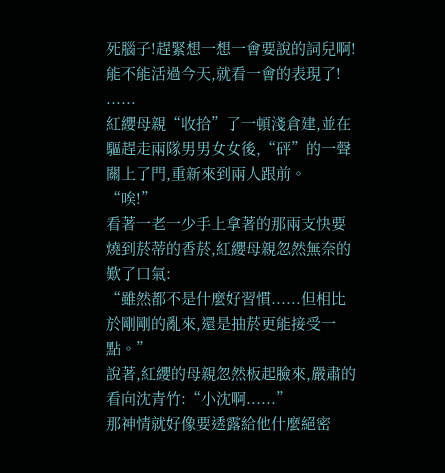死腦子!趕緊想一想一會要說的詞兒啊!
能不能活過今天,就看一會的表現了!
......
紅纓母親“收拾”了一頓淺倉建,並在驅趕走兩隊男男女女後,“砰”的一聲關上了門,重新來到兩人跟前。
“唉!”
看著一老一少手上拿著的那兩支快要燒到菸蒂的香菸,紅纓母親忽然無奈的歎了口氣:
“雖然都不是什麼好習慣......但相比於剛剛的亂來,還是抽菸更能接受一點。”
說著,紅纓的母親忽然板起臉來,嚴肅的看向沈青竹:“小沈啊......”
那神情就好像要透露給他什麼絕密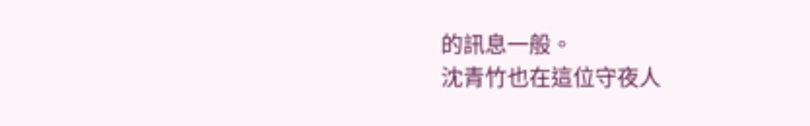的訊息一般。
沈青竹也在這位守夜人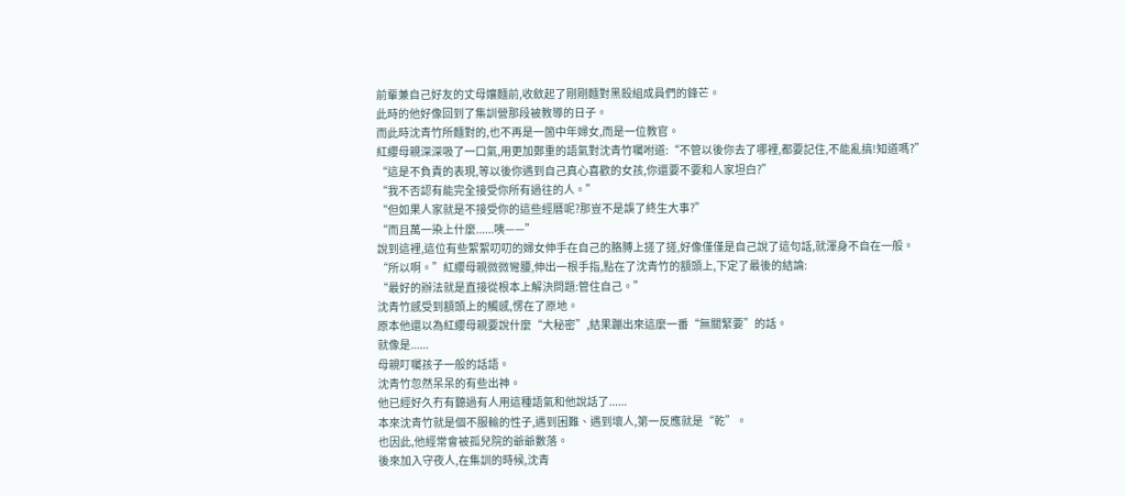前輩兼自己好友的丈母孃麵前,收斂起了剛剛麵對黑殺組成員們的鋒芒。
此時的他好像回到了集訓營那段被教導的日子。
而此時沈青竹所麵對的,也不再是一箇中年婦女,而是一位教官。
紅纓母親深深吸了一口氣,用更加鄭重的語氣對沈青竹囑咐道:“不管以後你去了哪裡,都要記住,不能亂搞!知道嗎?”
“這是不負責的表現,等以後你遇到自己真心喜歡的女孩,你還要不要和人家坦白?”
“我不否認有能完全接受你所有過往的人。”
“但如果人家就是不接受你的這些經曆呢?那豈不是誤了終生大事?”
“而且萬一染上什麼......咦——”
說到這裡,這位有些絮絮叨叨的婦女伸手在自己的胳膊上搓了搓,好像僅僅是自己說了這句話,就渾身不自在一般。
“所以啊。”紅纓母親微微彎腰,伸出一根手指,點在了沈青竹的額頭上,下定了最後的結論:
“最好的辦法就是直接從根本上解決問題:管住自己。”
沈青竹感受到額頭上的觸感,愣在了原地。
原本他還以為紅纓母親要說什麼“大秘密”,結果蹦出來這麼一番“無關緊要”的話。
就像是......
母親叮囑孩子一般的話語。
沈青竹忽然呆呆的有些出神。
他已經好久冇有聽過有人用這種語氣和他說話了......
本來沈青竹就是個不服輸的性子,遇到困難、遇到壞人,第一反應就是“乾”。
也因此,他經常會被孤兒院的爺爺數落。
後來加入守夜人,在集訓的時候,沈青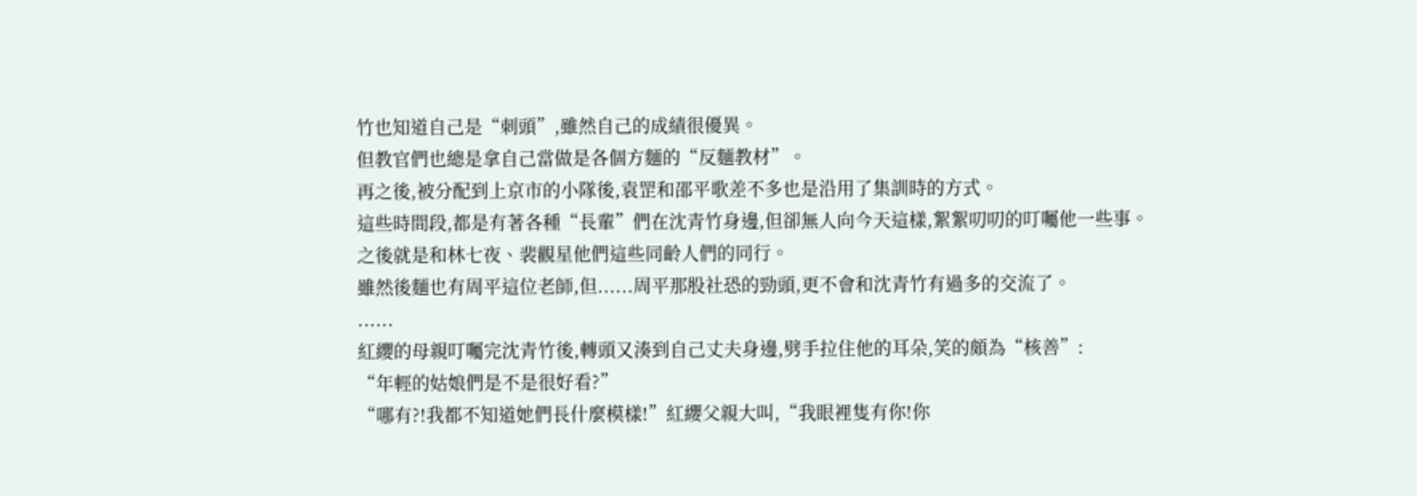竹也知道自己是“刺頭”,雖然自己的成績很優異。
但教官們也總是拿自己當做是各個方麵的“反麵教材”。
再之後,被分配到上京市的小隊後,袁罡和邵平歌差不多也是沿用了集訓時的方式。
這些時間段,都是有著各種“長輩”們在沈青竹身邊,但卻無人向今天這樣,絮絮叨叨的叮囑他一些事。
之後就是和林七夜、裴觀星他們這些同齡人們的同行。
雖然後麵也有周平這位老師,但......周平那股社恐的勁頭,更不會和沈青竹有過多的交流了。
......
紅纓的母親叮囑完沈青竹後,轉頭又湊到自己丈夫身邊,劈手拉住他的耳朵,笑的頗為“核善”:
“年輕的姑娘們是不是很好看?”
“哪有?!我都不知道她們長什麼模樣!”紅纓父親大叫,“我眼裡隻有你!你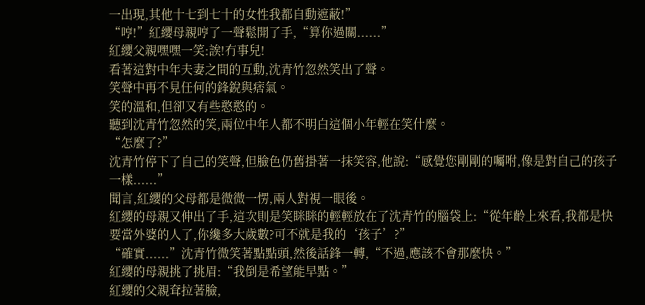一出現,其他十七到七十的女性我都自動遮蔽!”
“哼!”紅纓母親哼了一聲鬆開了手,“算你過關......”
紅纓父親嘿嘿一笑:誒!冇事兒!
看著這對中年夫妻之間的互動,沈青竹忽然笑出了聲。
笑聲中再不見任何的鋒銳與痞氣。
笑的溫和,但卻又有些憨憨的。
聽到沈青竹忽然的笑,兩位中年人都不明白這個小年輕在笑什麼。
“怎麼了?”
沈青竹停下了自己的笑聲,但臉色仍舊掛著一抹笑容,他說:“感覺您剛剛的囑咐,像是對自己的孩子一樣......”
聞言,紅纓的父母都是微微一愣,兩人對視一眼後。
紅纓的母親又伸出了手,這次則是笑眯眯的輕輕放在了沈青竹的腦袋上:“從年齡上來看,我都是快要當外婆的人了,你纔多大歲數?可不就是我的‘孩子’?”
“確實......”沈青竹微笑著點點頭,然後話鋒一轉,“不過,應該不會那麼快。”
紅纓的母親挑了挑眉:“我倒是希望能早點。”
紅纓的父親耷拉著臉,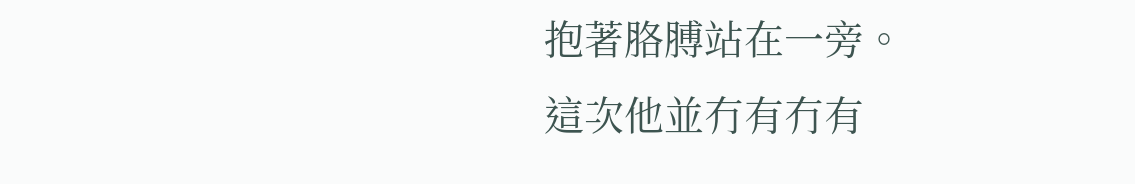抱著胳膊站在一旁。
這次他並冇有冇有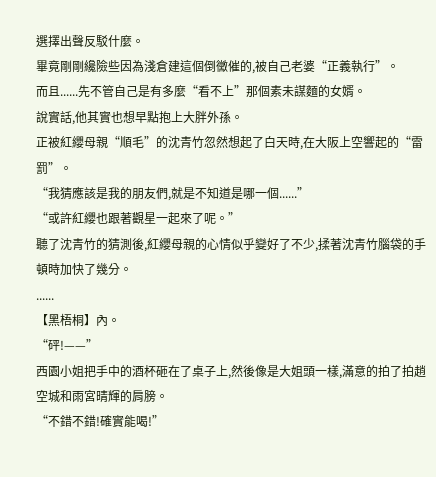選擇出聲反駁什麼。
畢竟剛剛纔險些因為淺倉建這個倒黴催的,被自己老婆“正義執行”。
而且......先不管自己是有多麼“看不上”那個素未謀麵的女婿。
說實話,他其實也想早點抱上大胖外孫。
正被紅纓母親“順毛”的沈青竹忽然想起了白天時,在大阪上空響起的“雷罰”。
“我猜應該是我的朋友們,就是不知道是哪一個......”
“或許紅纓也跟著觀星一起來了呢。”
聽了沈青竹的猜測後,紅纓母親的心情似乎變好了不少,揉著沈青竹腦袋的手頓時加快了幾分。
......
【黑梧桐】內。
“砰!——”
西園小姐把手中的酒杯砸在了桌子上,然後像是大姐頭一樣,滿意的拍了拍趙空城和雨宮晴輝的肩膀。
“不錯不錯!確實能喝!”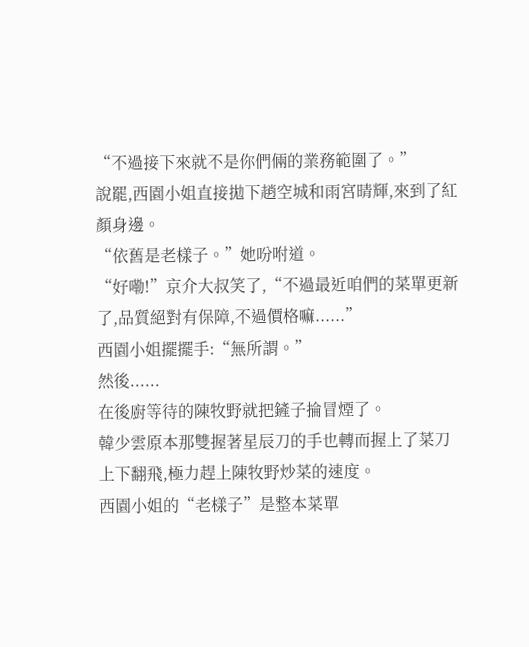“不過接下來就不是你們倆的業務範圍了。”
說罷,西園小姐直接拋下趙空城和雨宮晴輝,來到了紅顏身邊。
“依舊是老樣子。”她吩咐道。
“好嘞!”京介大叔笑了,“不過最近咱們的菜單更新了,品質絕對有保障,不過價格嘛......”
西園小姐擺擺手:“無所謂。”
然後......
在後廚等待的陳牧野就把鏟子掄冒煙了。
韓少雲原本那雙握著星辰刀的手也轉而握上了菜刀上下翻飛,極力趕上陳牧野炒菜的速度。
西園小姐的“老樣子”是整本菜單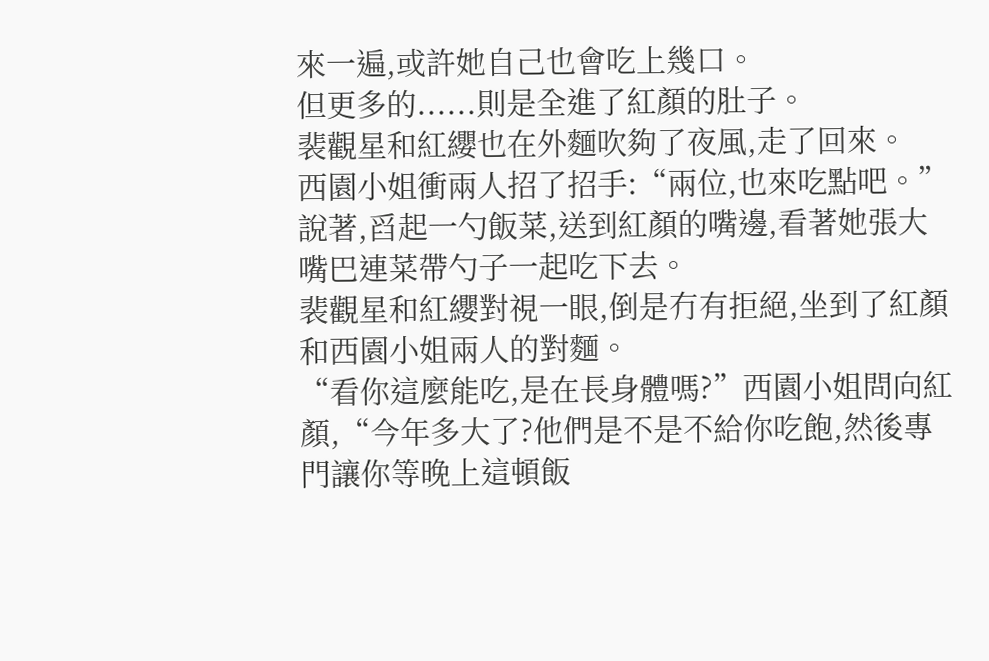來一遍,或許她自己也會吃上幾口。
但更多的......則是全進了紅顏的肚子。
裴觀星和紅纓也在外麵吹夠了夜風,走了回來。
西園小姐衝兩人招了招手:“兩位,也來吃點吧。”
說著,舀起一勺飯菜,送到紅顏的嘴邊,看著她張大嘴巴連菜帶勺子一起吃下去。
裴觀星和紅纓對視一眼,倒是冇有拒絕,坐到了紅顏和西園小姐兩人的對麵。
“看你這麼能吃,是在長身體嗎?”西園小姐問向紅顏,“今年多大了?他們是不是不給你吃飽,然後專門讓你等晚上這頓飯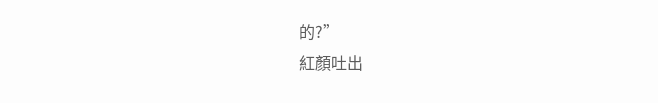的?”
紅顏吐出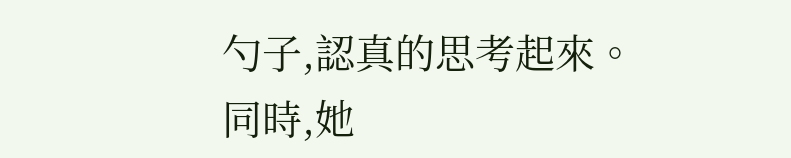勺子,認真的思考起來。
同時,她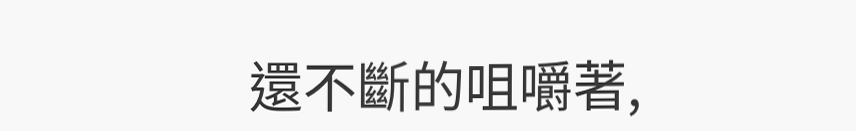還不斷的咀嚼著,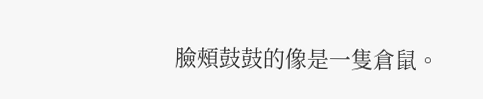臉頰鼓鼓的像是一隻倉鼠。